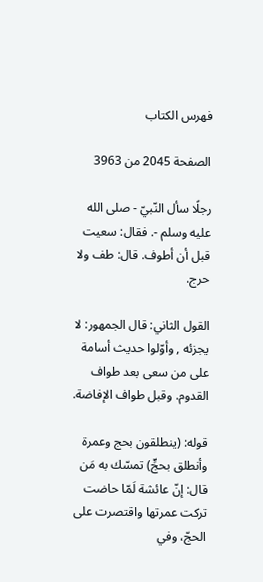فهرس الكتاب

الصفحة 2045 من 3963

رجلًا سأل النّبيّ - صلى الله عليه وسلم -. فقال: سعيت قبل أن أطوف. قال: طف ولا حرج.

القول الثاني: قال الجمهور: لا يجزئه , وأوّلوا حديث أسامة على من سعى بعد طواف القدوم. وقبل طواف الإفاضة.

قوله: (ينطلقون بحج وعمرة وأنطلق بحجٍّ) تمسّك به مَن قال: إنّ عائشة لَمّا حاضت تركت عمرتها واقتصرت على الحجّ، وفي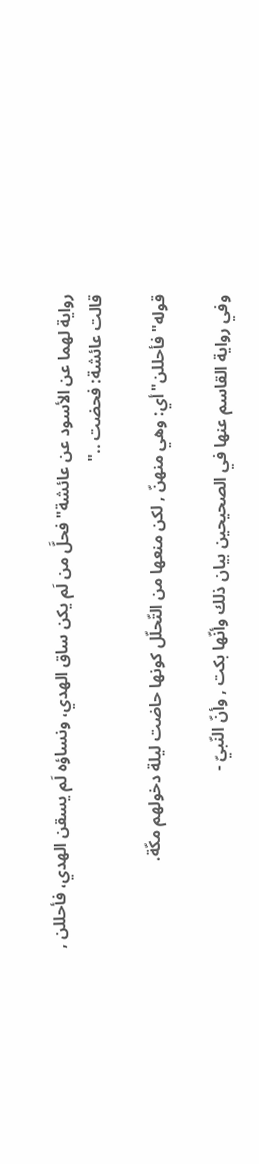رواية لهما عن الأسود عن عائشة"فحلَّ من لَم يكن ساق الهدي، ونساؤه لَم يسقن الهدي، فأحللن , قالت عائشة: فحضت .."

قوله"فأحللن"أي: وهي منهنّ , لكن منعها من التّحلّل كونها حاضت ليلة دخولهم مكّة.

وفي رواية القاسم عنها في الصحيحين بيان ذلك وأنّها بكت , وأنّ النّبيّ -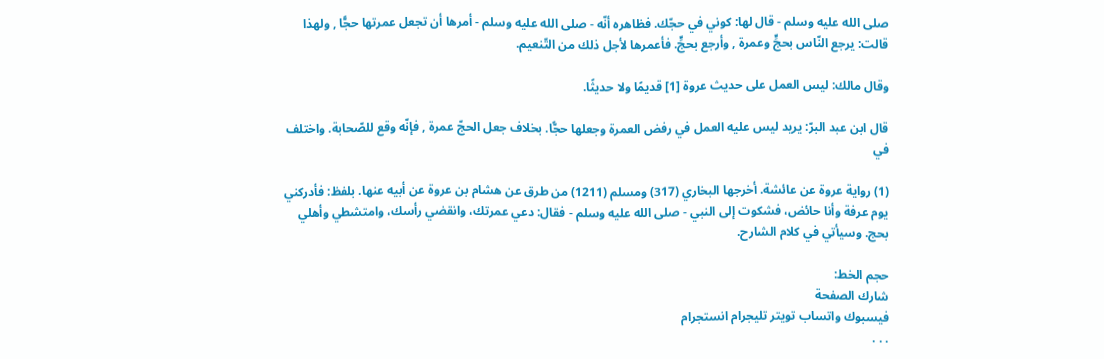صلى الله عليه وسلم - قال لها: كوني في حجّك. فظاهره أنّه - صلى الله عليه وسلم - أمرها أن تجعل عمرتها حجًّا , ولهذا قالت: يرجع النّاس بحجٍّ وعمرة , وأرجع بحجٍّ. فأعمرها لأجل ذلك من التّنعيم.

وقال مالك: ليس العمل على حديث عروة [1] قديمًا ولا حديثًا.

قال ابن عبد البرّ: يريد ليس عليه العمل في رفض العمرة وجعلها حجًّا. بخلاف جعل الحجّ عمرة , فإنّه وقع للصّحابة. واختلف في

(1) رواية عروة عن عائشة. أخرجها البخاري (317) ومسلم (1211) من طرق عن هشام بن عروة عن أبيه عنها. بلفظ: فأدركني يوم عرفة وأنا حائض، فشكوت إلى النبي - صلى الله عليه وسلم - فقال: دعي عمرتك، وانقضي رأسك، وامتشطي وأهلي بحج. وسيأتي في كلام الشارح.

حجم الخط:
شارك الصفحة
فيسبوك واتساب تويتر تليجرام انستجرام
. . .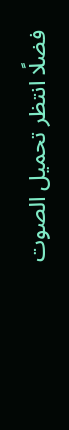فضلًا انتظر تحميل الصوت